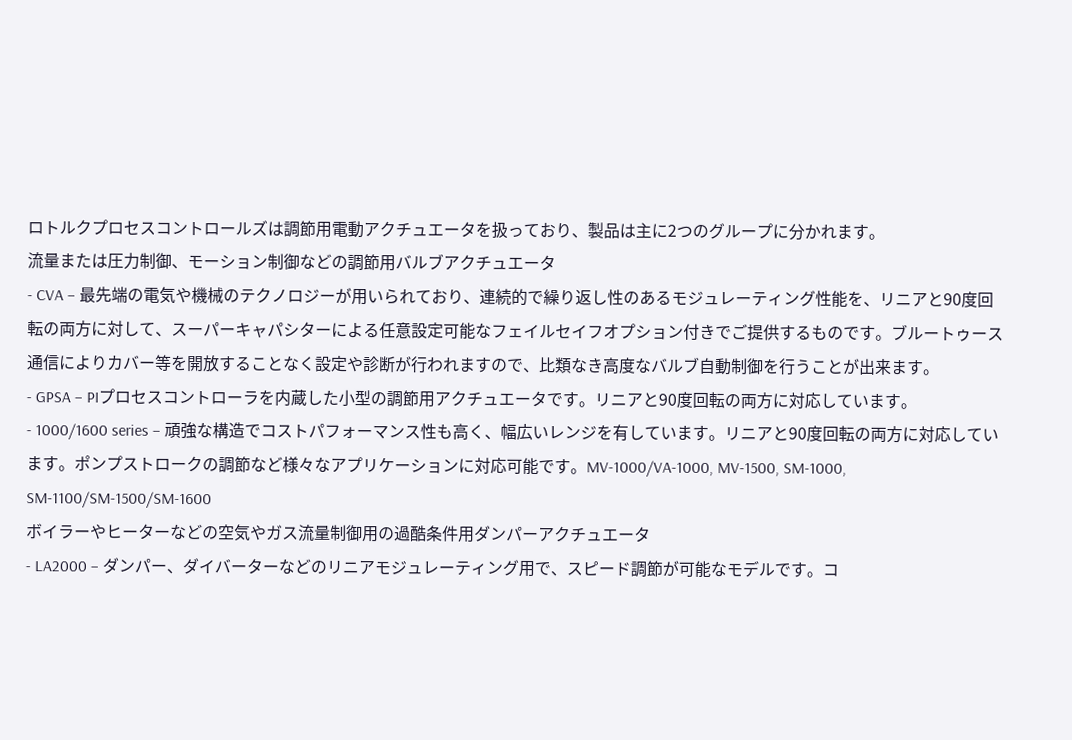ロトルクプロセスコントロールズは調節用電動アクチュエータを扱っており、製品は主に2つのグループに分かれます。
流量または圧力制御、モーション制御などの調節用バルブアクチュエータ
- CVA – 最先端の電気や機械のテクノロジーが用いられており、連続的で繰り返し性のあるモジュレーティング性能を、リニアと90度回転の両方に対して、スーパーキャパシターによる任意設定可能なフェイルセイフオプション付きでご提供するものです。ブルートゥース通信によりカバー等を開放することなく設定や診断が行われますので、比類なき高度なバルブ自動制御を行うことが出来ます。
- GPSA – PIプロセスコントローラを内蔵した小型の調節用アクチュエータです。リニアと90度回転の両方に対応しています。
- 1000/1600 series – 頑強な構造でコストパフォーマンス性も高く、幅広いレンジを有しています。リニアと90度回転の両方に対応しています。ポンプストロークの調節など様々なアプリケーションに対応可能です。MV-1000/VA-1000, MV-1500, SM-1000, SM-1100/SM-1500/SM-1600
ボイラーやヒーターなどの空気やガス流量制御用の過酷条件用ダンパーアクチュエータ
- LA2000 – ダンパー、ダイバーターなどのリニアモジュレーティング用で、スピード調節が可能なモデルです。コ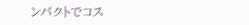ンパクトでコス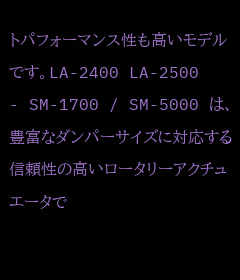トパフォーマンス性も高いモデルです。LA-2400 LA-2500
- SM-1700 / SM-5000 は、豊富なダンパーサイズに対応する信頼性の高いロータリーアクチュエータで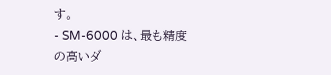す。
- SM-6000 は、最も精度の高いダ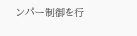ンパー制御を行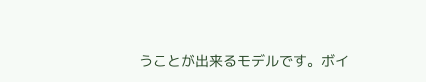うことが出来るモデルです。ボイ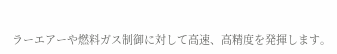ラーエアーや燃料ガス制御に対して高速、高精度を発揮します。